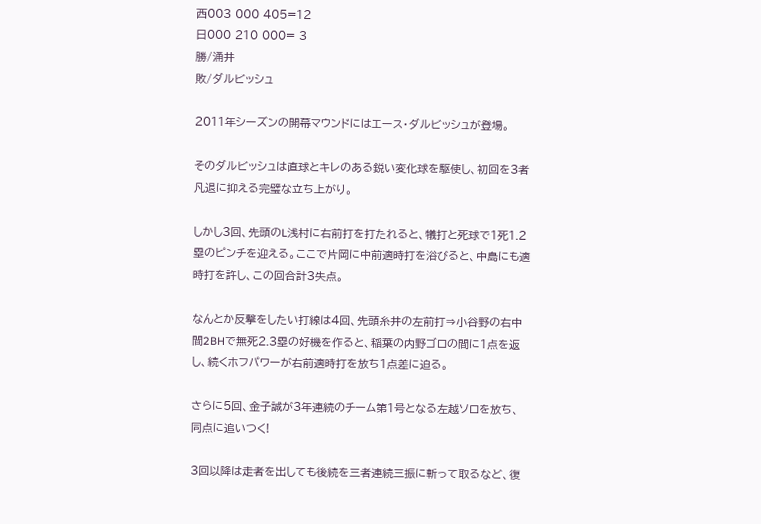西003 000 405=12
日000 210 000= 3
勝/涌井
敗/ダルビッシュ

2011年シーズンの開幕マウンドにはエース・ダルビッシュが登場。

そのダルビッシュは直球とキレのある鋭い変化球を駆使し、初回を3者凡退に抑える完璧な立ち上がり。

しかし3回、先頭のL浅村に右前打を打たれると、犠打と死球で1死1.2塁のピンチを迎える。ここで片岡に中前適時打を浴びると、中島にも適時打を許し、この回合計3失点。

なんとか反撃をしたい打線は4回、先頭糸井の左前打⇒小谷野の右中間2BHで無死2.3塁の好機を作ると、稲葉の内野ゴロの間に1点を返し、続くホフパワーが右前適時打を放ち1点差に迫る。

さらに5回、金子誠が3年連続のチーム第1号となる左越ソロを放ち、同点に追いつく!

3回以降は走者を出しても後続を三者連続三振に斬って取るなど、復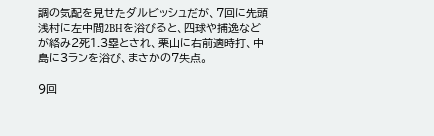調の気配を見せたダルビッシュだが、7回に先頭浅村に左中間2BHを浴びると、四球や捕逸などが絡み2死1.3塁とされ、栗山に右前適時打、中島に3ランを浴び、まさかの7失点。

9回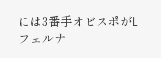には3番手オビスポがLフェルナ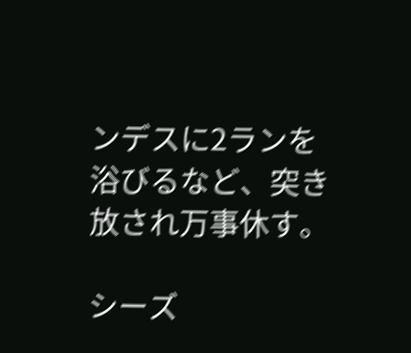ンデスに2ランを浴びるなど、突き放され万事休す。

シーズ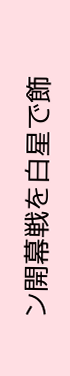ン開幕戦を白星で飾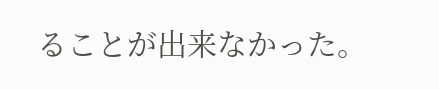ることが出来なかった。